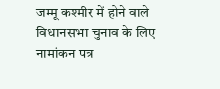जम्मू कश्मीर में होने वाले विधानसभा चुनाव के लिए नामांकन पत्र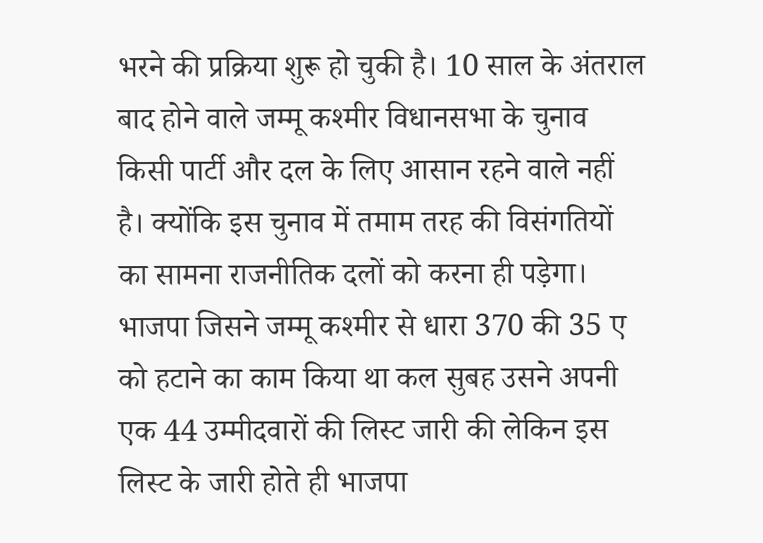भरने की प्रक्रिया शुरू हो चुकी है। 10 साल के अंतराल बाद होने वाले जम्मू कश्मीर विधानसभा के चुनाव किसी पार्टी और दल के लिए आसान रहने वाले नहीं है। क्योंकि इस चुनाव में तमाम तरह की विसंगतियों का सामना राजनीतिक दलों को करना ही पड़ेगा। भाजपा जिसने जम्मू कश्मीर से धारा 370 की 35 ए को हटाने का काम किया था कल सुबह उसने अपनी एक 44 उम्मीदवारों की लिस्ट जारी की लेकिन इस लिस्ट के जारी होते ही भाजपा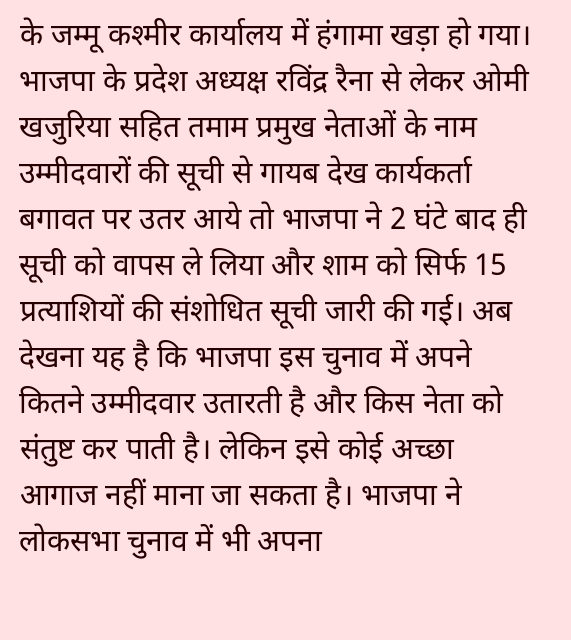के जम्मू कश्मीर कार्यालय में हंगामा खड़ा हो गया। भाजपा के प्रदेश अध्यक्ष रविंद्र रैना से लेकर ओमी खजुरिया सहित तमाम प्रमुख नेताओं के नाम उम्मीदवारों की सूची से गायब देख कार्यकर्ता बगावत पर उतर आये तो भाजपा ने 2 घंटे बाद ही सूची को वापस ले लिया और शाम को सिर्फ 15 प्रत्याशियों की संशोधित सूची जारी की गई। अब देखना यह है कि भाजपा इस चुनाव में अपने कितने उम्मीदवार उतारती है और किस नेता को संतुष्ट कर पाती है। लेकिन इसे कोई अच्छा आगाज नहीं माना जा सकता है। भाजपा ने लोकसभा चुनाव में भी अपना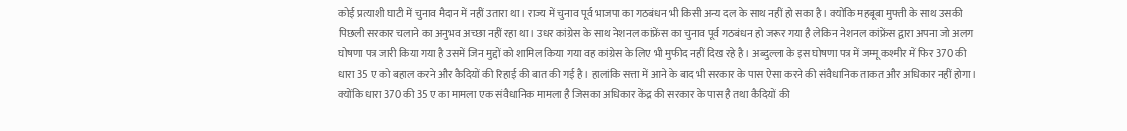कोई प्रत्याशी घाटी में चुनाव मैदान में नहीं उतारा था। राज्य में चुनाव पूर्व भाजपा का गठबंधन भी किसी अन्य दल के साथ नहीं हो सका है। क्योंकि महबूबा मुफ्ती के साथ उसकी पिछली सरकार चलाने का अनुभव अच्छा नहीं रहा था। उधर कांग्रेस के साथ नेशनल कांफ्रेंस का चुनाव पूर्व गठबंधन हो जरूर गया है लेकिन नेशनल कांफ्रेंस द्वारा अपना जो अलग घोषणा पत्र जारी किया गया है उसमें जिन मुद्दों को शामिल किया गया वह कांग्रेस के लिए भी मुफीद नहीं दिख रहे है। अब्दुल्ला के इस घोषणा पत्र में जम्मू कश्मीर में फिर 370 की धारा 35 ए को बहाल करने और कैदियों की रिहाई की बात की गई है। हालांकि सत्ता में आने के बाद भी सरकार के पास ऐसा करने की संवैधानिक ताकत और अधिकार नहीं होगा। क्योंकि धारा 370 की 35 ए का मामला एक संवैधानिक मामला है जिसका अधिकार केंद्र की सरकार के पास है तथा कैदियों की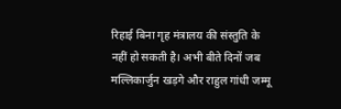रिहाई बिना गृह मंत्रालय की संस्तुति के नहीं हो सकती है। अभी बीते दिनों जब मल्लिकार्जुन खड़गे और राहुल गांधी जम्मू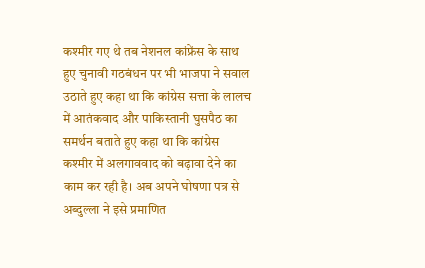कश्मीर गए थे तब नेशनल कांफ्रेंस के साथ हुए चुनावी गठबंधन पर भी भाजपा ने सवाल उठाते हुए कहा था कि कांग्रेस सत्ता के लालच में आतंकवाद और पाकिस्तानी घुसपैठ का समर्थन बताते हुए कहा था कि कांग्रेस कश्मीर में अलगाववाद को बढ़ावा देने का काम कर रही है। अब अपने घोषणा पत्र से अब्दुल्ला ने इसे प्रमाणित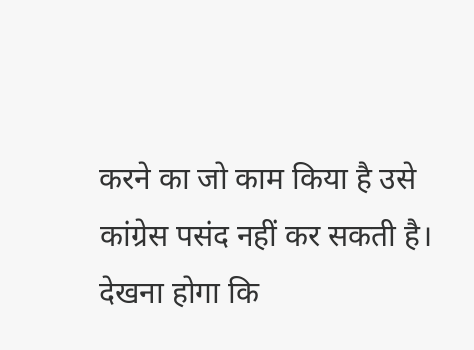करने का जो काम किया है उसे कांग्रेस पसंद नहीं कर सकती है। देखना होगा कि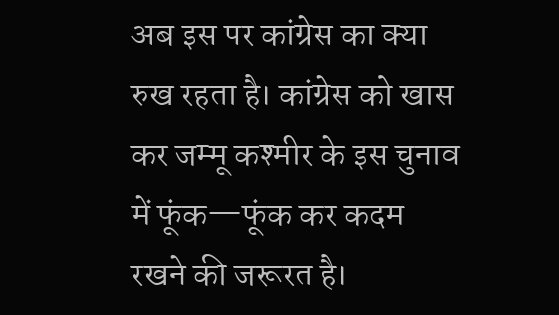अब इस पर कांग्रेस का क्या रुख रहता है। कांग्रेस को खास कर जम्मू कश्मीर के इस चुनाव में फूंक—फूंक कर कदम रखने की जरूरत है।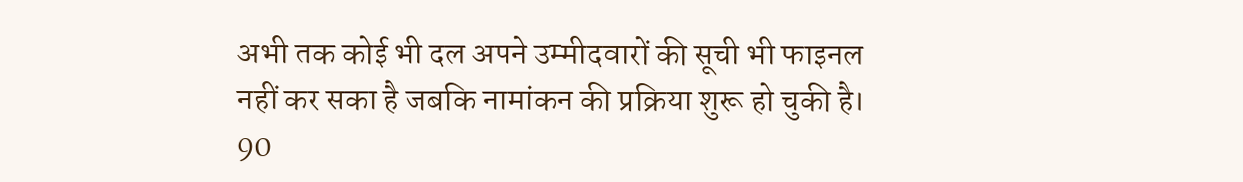अभी तक कोई भी दल अपने उम्मीदवारों की सूची भी फाइनल नहीं कर सका है जबकि नामांकन की प्रक्रिया शुरू हो चुकी है। 90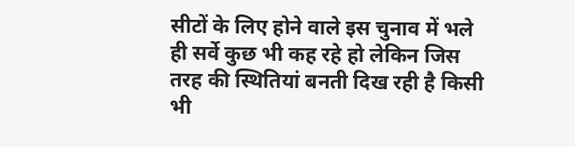सीटों के लिए होने वाले इस चुनाव में भले ही सर्वे कुछ भी कह रहे हो लेकिन जिस तरह की स्थितियां बनती दिख रही है किसी भी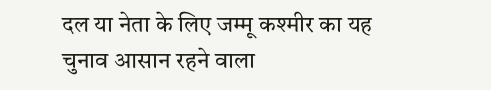दल या नेता के लिए जम्मू कश्मीर का यह चुनाव आसान रहने वाला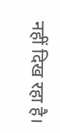नहीं दिख रहा है।